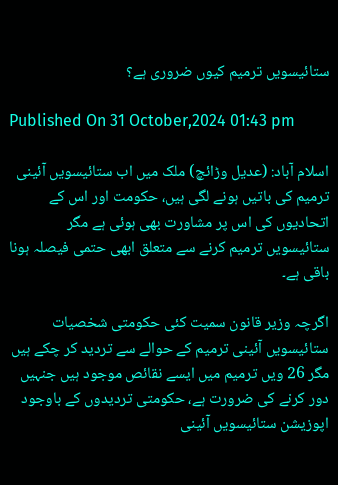ستائیسویں ترمیم کیوں ضروری ہے؟

Published On 31 October,2024 01:43 pm

اسلام آباد: (عدیل وڑائچ) ملک میں اب ستائیسویں آئینی ترمیم کی باتیں ہونے لگی ہیں، حکومت اور اس کے اتحادیوں کی اس پر مشاورت بھی ہوئی ہے مگر ستائیسویں ترمیم کرنے سے متعلق ابھی حتمی فیصلہ ہونا باقی ہے۔

اگرچہ وزیر قانون سمیت کئی حکومتی شخصیات ستائیسویں آئینی ترمیم کے حوالے سے تردید کر چکے ہیں مگر 26 ویں ترمیم میں ایسے نقائص موجود ہیں جنہیں دور کرنے کی ضرورت ہے، حکومتی تردیدوں کے باوجود اپوزیشن ستائیسویں آئینی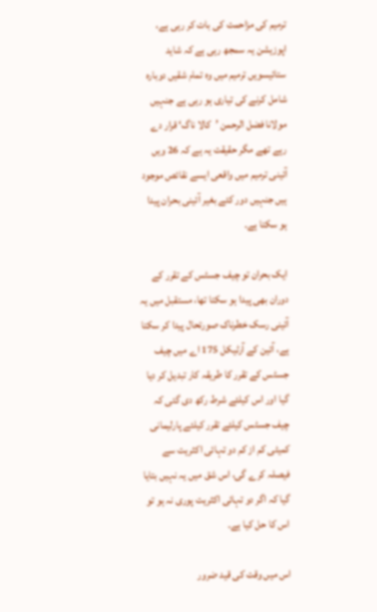ترمیم کی مزاحمت کی بات کر رہی ہے، اپوزیشن یہ سمجھ رہی ہے کہ شاید ستائیسویں ترمیم میں وہ تمام شقیں دوبارہ شامل کرنے کی تیاری ہو رہی ہے جنہیں مولانا فضل الرحمن ’کالا ناگ‘ قرار دے رہے تھے مگر حقیقت یہ ہے کہ 26 ویں آئینی ترمیم میں واقعی ایسے نقائص موجود ہیں جنہیں دور کئے بغیر آئینی بحران پیدا ہو سکتا ہے۔

ایک بحران تو چیف جسٹس کے تقرر کے دوران بھی پیدا ہو سکتا تھا، مستقبل میں یہ آئینی رسک خطرناک صورتحال پیدا کر سکتا ہے، آئین کے آرٹیکل 175 اے میں چیف جسٹس کے تقرر کا طریقہ کار تبدیل کر دیا گیا اور اس کیلئے شرط رکھ دی گئی کہ چیف جسٹس کیلئے تقرر کیلئے پارلیمانی کمیٹی کم از کم دو تہائی اکثریت سے فیصلہ کرے گی، اس شق میں یہ نہیں بتایا گیا کہ اگر دو تہائی اکثریت پوری نہ ہو تو اس کا حل کیا ہے۔

اس میں وقت کی قید ضرور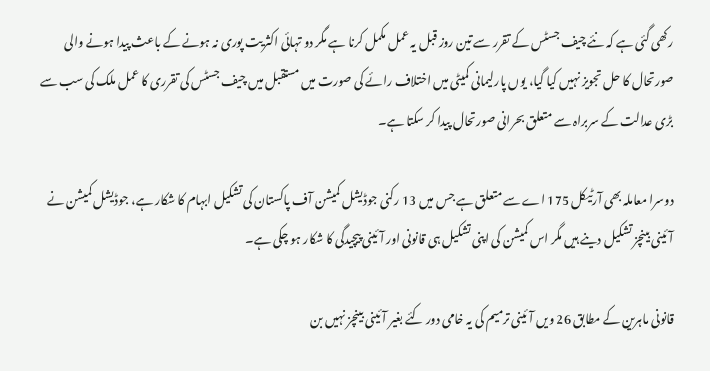رکھی گئی ہے کہ نئے چیف جسٹس کے تقرر سے تین روز قبل یہ عمل مکمل کرنا ہے مگر دو تہائی اکثریت پوری نہ ہونے کے باعث پیدا ہونے والی صورتحال کا حل تجویز نہیں کیا گیا، یوں پارلیمانی کمیٹی میں اختلاف رائے کی صورت میں مستقبل میں چیف جسٹس کی تقرری کا عمل ملک کی سب سے بڑی عدالت کے سربراہ سے متعلق بحرانی صورتحال پیدا کر سکتا ہے۔

دوسرا معاملہ بھی آرٹیکل 175 اے سے متعلق ہے جس میں 13 رکنی جوڈیشل کمیشن آف پاکستان کی تشکیل ابہام کا شکار ہے، جوڈیشل کمیشن نے آئینی بینچز تشکیل دینے ہیں مگر اس کمیشن کی اپنی تشکیل ہی قانونی اور آئینی پیچیدگی کا شکار ہو چکی ہے۔

قانونی ماہرین کے مطابق 26 ویں آئینی ترمیم کی یہ خامی دور کئے بغیر آئینی بینچز نہیں بن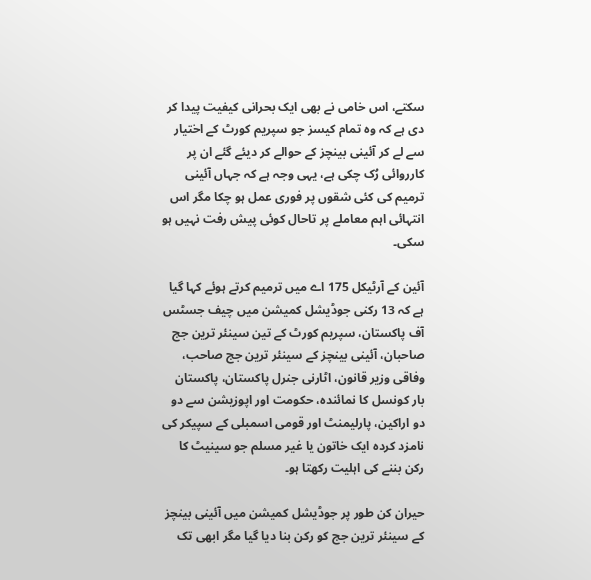سکتے، اس خامی نے بھی ایک بحرانی کیفیت پیدا کر دی ہے کہ وہ تمام کیسز جو سپریم کورٹ کے اختیار سے لے کر آئینی بینچز کے حوالے کر دیئے گئے ان پر کارروائی رُک چکی ہے، یہی وجہ ہے کہ جہاں آئینی ترمیم کی کئی شقوں پر فوری عمل ہو چکا مگر اس انتہائی اہم معاملے پر تاحال کوئی پیش رفت نہیں ہو سکی۔

آئین کے آرٹیکل 175 اے میں ترمیم کرتے ہوئے کہا گیا ہے کہ 13 رکنی جوڈیشل کمیشن میں چیف جسٹس آف پاکستان، سپریم کورٹ کے تین سینئر ترین جج صاحبان، آئینی بینچز کے سینئر ترین جج صاحب، وفاقی وزیر قانون، اٹارنی جنرل پاکستان، پاکستان بار کونسل کا نمائندہ، حکومت اور اپوزیشن سے دو دو اراکین، پارلیمنٹ اور قومی اسمبلی کے سپیکر کی نامزد کردہ ایک خاتون یا غیر مسلم جو سینیٹ کا رکن بننے کی اہلیت رکھتا ہو۔

حیران کن طور پر جوڈیشل کمیشن میں آئینی بینچز کے سینئر ترین جج کو رکن بنا دیا گیا مگر ابھی تک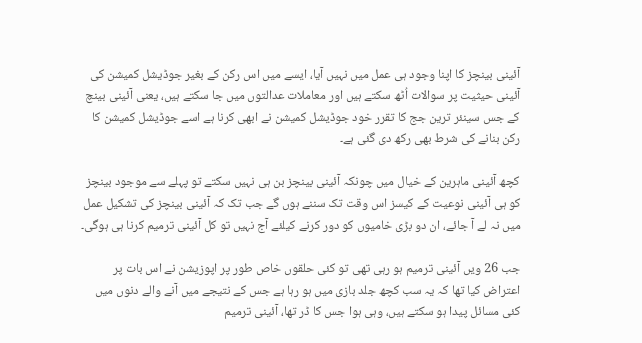آئینی بینچز کا اپنا وجود ہی عمل میں نہیں آیا، ایسے میں اس رکن کے بغیر جوڈیشل کمیشن کی آئینی حیثیت پر سوالات اُٹھ سکتے ہیں اور معاملات عدالتوں میں جا سکتے ہیں، یعنی آئینی بینچ کے جس سینئر ترین جج کا تقرر خود جوڈیشل کمیشن نے ابھی کرنا ہے اسے جوڈیشل کمیشن کا رکن بنانے کی شرط بھی رکھ دی گئی ہے۔

کچھ آئینی ماہرین کے خیال میں چونکہ آئینی بینچز بن ہی نہیں سکتے تو پہلے سے موجود بینچز کو ہی آئینی نوعیت کے کیسز اس وقت تک سننے ہوں گے جب تک کہ آئینی بینچز کی تشکیل عمل میں نہ لے آ جائے، ان دو بڑی خامیوں کو دور کرنے کیلئے آج نہیں تو کل آئینی ترمیم کرنا ہی ہوگی۔

جب 26 ویں آئینی ترمیم ہو رہی تھی تو کئی حلقوں خاص طور پر اپوزیشن نے اس بات پر اعتراض کیا تھا کہ یہ سب کچھ جلد بازی میں ہو رہا ہے جس کے نتیجے میں آنے والے دنوں میں کئی مسائل پیدا ہو سکتے ہیں، وہی ہوا جس کا ڈر تھا، آئینی ترمیم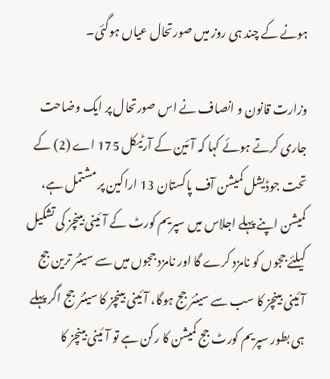ہونے کے چند ہی روز میں صورتحال عیاں ہوگئی۔

وزارت قانون و انصاف نے اس صورتحال پر ایک وضاحت جاری کرتے ہوئے کہا کہ آئین کے آرٹیکل 175 اے (2) کے تحت جوڈیشل کمیشن آف پاکستان 13 اراکین پر مشتمل ہے، کمیشن اپنے پہلے اجلاس میں سپریم کورٹ کے آئینی بینچز کی تشکیل کیلئے ججوں کو نامزد کرے گا اور نامزد ججوں میں سے سینئر ترین جج آئینی بینچز کا سب سے سینئر جج ہوگا، آئینی بینچز کا سینئر جج اگر پہلے ہی بطور سپریم کورٹ جج کمیشن کا رکن ہے تو آئینی بینچز کا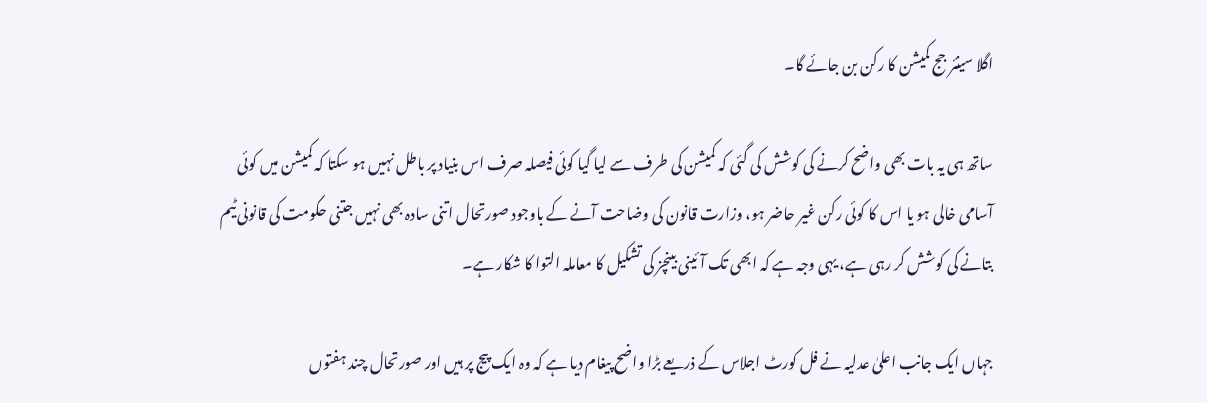اگلا سینئر جج کمیشن کا رکن بن جائے گا۔

ساتھ ہی یہ بات بھی واضح کرنے کی کوشش کی گئی کہ کمیشن کی طرف سے لیا گیا کوئی فیصلہ صرف اس بنیاد پر باطل نہیں ہو سکتا کہ کمیشن میں کوئی آسامی خالی ہو یا اس کا کوئی رکن غیر حاضر ہو، وزارت قانون کی وضاحت آنے کے باوجود صورتحال اتنی سادہ بھی نہیں جتنی حکومت کی قانونی ٹیم بتانے کی کوشش کر رہی ہے، یہی وجہ ہے کہ ابھی تک آئینی بینچز کی تشکیل کا معاملہ التوا کا شکار ہے۔

جہاں ایک جانب اعلیٰ عدلیہ نے فل کورٹ اجلاس کے ذریعے بڑا واضح پیغام دیا ہے کہ وہ ایک پیج پر ہیں اور صورتحال چند ہفتوں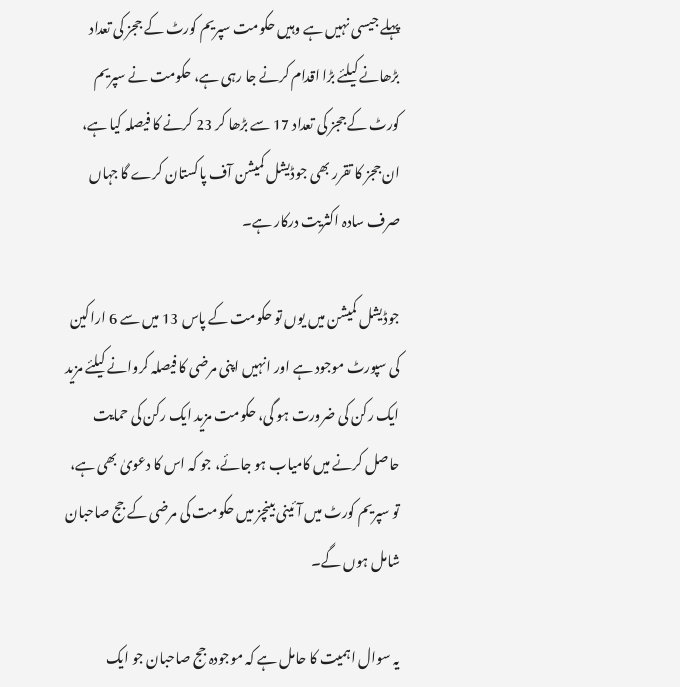پہلے جیسی نہیں ہے وہیں حکومت سپریم کورٹ کے ججز کی تعداد بڑھانے کیلئے بڑا اقدام کرنے جا رہی ہے، حکومت نے سپریم کورٹ کے ججز کی تعداد 17 سے بڑھا کر 23 کرنے کا فیصلہ کیا ہے، ان ججز کا تقرر بھی جوڈیشل کمیشن آف پاکستان کرے گا جہاں صرف سادہ اکثریت درکار ہے۔

جوڈیشل کمیشن میں یوں تو حکومت کے پاس 13 میں سے 6 اراکین کی سپورٹ موجود ہے اور انہیں اپنی مرضی کا فیصلہ کروانے کیلئے مزید ایک رکن کی ضرورت ہو گی، حکومت مزید ایک رکن کی حمایت حاصل کرنے میں کامیاب ہو جائے، جو کہ اس کا دعویٰ بھی ہے، تو سپریم کورٹ میں آئینی بینچز میں حکومت کی مرضی کے جج صاحبان شامل ہوں گے۔

یہ سوال اہمیت کا حامل ہے کہ موجودہ جج صاحبان جو ایک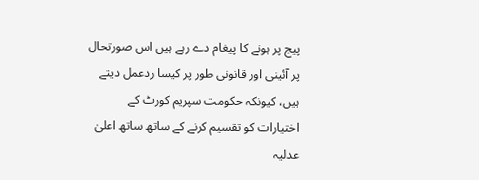پیج پر ہونے کا پیغام دے رہے ہیں اس صورتحال پر آئینی اور قانونی طور پر کیسا ردعمل دیتے ہیں، کیونکہ حکومت سپریم کورٹ کے اختیارات کو تقسیم کرنے کے ساتھ ساتھ اعلیٰ عدلیہ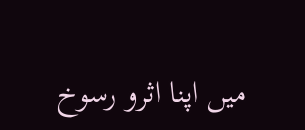میں اپنا اثرو رسوخ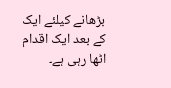بڑھانے کیلئے ایک کے بعد ایک اقدام اٹھا رہی ہے۔